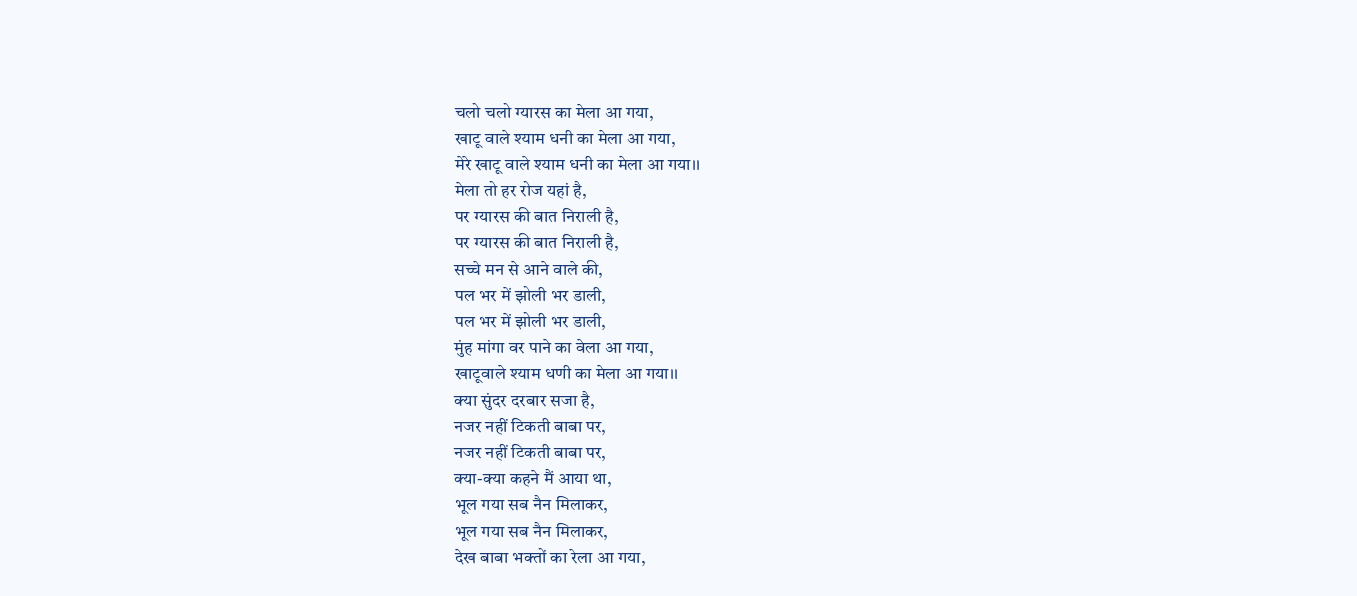चलो चलो ग्यारस का मेला आ गया,
खाटू वाले श्याम धनी का मेला आ गया,
मेरे खाटू वाले श्याम धनी का मेला आ गया।।
मेला तो हर रोज यहां है,
पर ग्यारस की बात निराली है,
पर ग्यारस की बात निराली है,
सच्चे मन से आने वाले की,
पल भर में झोली भर डाली,
पल भर में झोली भर डाली,
मुंह मांगा वर पाने का वेला आ गया,
खाटूवाले श्याम धणी का मेला आ गया।।
क्या सुंदर दरबार सजा है,
नजर नहीं टिकती बाबा पर,
नजर नहीं टिकती बाबा पर,
क्या-क्या कहने मैं आया था,
भूल गया सब नैन मिलाकर,
भूल गया सब नैन मिलाकर,
देख बाबा भक्तों का रेला आ गया,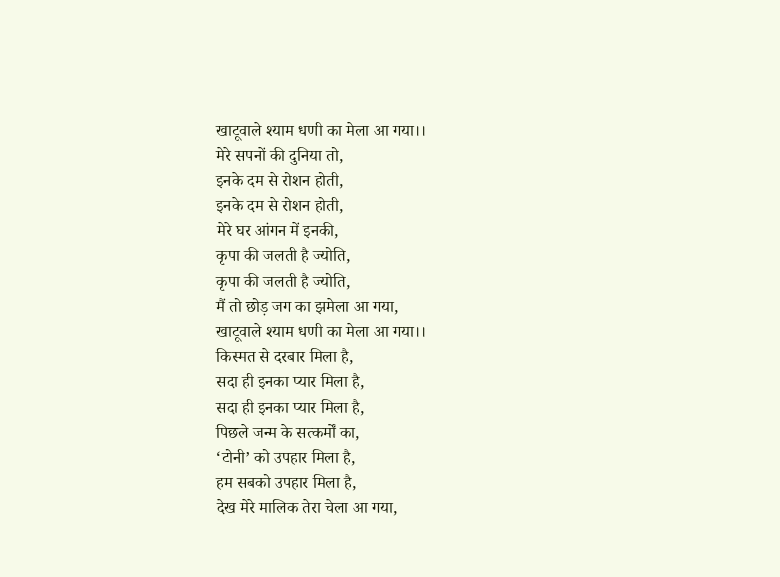खाटूवाले श्याम धणी का मेला आ गया।।
मेरे सपनों की दुनिया तो,
इनके दम से रोशन होती,
इनके दम से रोशन होती,
मेरे घर आंगन में इनकी,
कृपा की जलती है ज्योति,
कृपा की जलती है ज्योति,
मैं तो छोड़ जग का झमेला आ गया,
खाटूवाले श्याम धणी का मेला आ गया।।
किस्मत से दरबार मिला है,
सदा ही इनका प्यार मिला है,
सदा ही इनका प्यार मिला है,
पिछले जन्म के सत्कर्मों का,
‘टोनी’ को उपहार मिला है,
हम सबको उपहार मिला है,
देख मेरे मालिक तेरा चेला आ गया,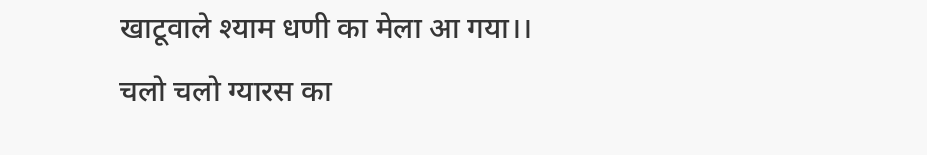खाटूवाले श्याम धणी का मेला आ गया।।
चलो चलो ग्यारस का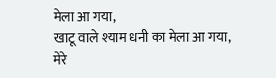मेला आ गया,
खाटू वाले श्याम धनी का मेला आ गया,
मेरे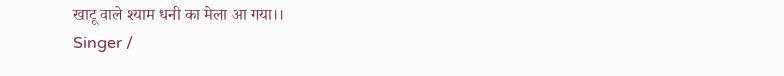खाटू वाले श्याम धनी का मेला आ गया।।
Singer /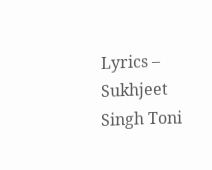Lyrics – Sukhjeet Singh Toni